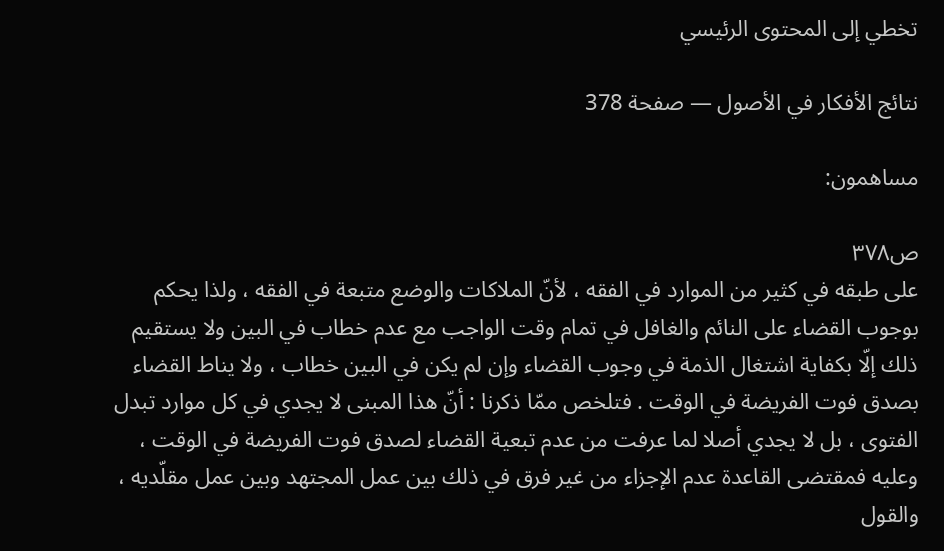تخطي إلى المحتوى الرئيسي

نتائج الأفكار في الأصول — صفحة 378

مساهمون:

ص٣٧٨
على طبقه في كثير من الموارد في الفقه ، لأنّ الملاكات والوضع متبعة في الفقه ، ولذا يحكم بوجوب القضاء على النائم والغافل في تمام وقت الواجب مع عدم خطاب في البين ولا يستقيم ذلك إلّا بكفاية اشتغال الذمة في وجوب القضاء وإن لم يكن في البين خطاب ، ولا يناط القضاء بصدق فوت الفريضة في الوقت . فتلخص ممّا ذكرنا : أنّ هذا المبنى لا يجدي في كل موارد تبدل الفتوى ، بل لا يجدي أصلا لما عرفت من عدم تبعية القضاء لصدق فوت الفريضة في الوقت ، وعليه فمقتضى القاعدة عدم الإجزاء من غير فرق في ذلك بين عمل المجتهد وبين عمل مقلّديه ، والقول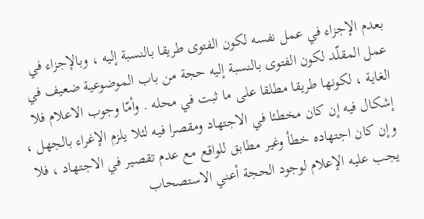بعدم الإجزاء في عمل نفسه لكون الفتوى طريقا بالنسبة إليه ، وبالإجزاء في عمل المقلّد لكون الفتوى بالنسبة إليه حجة من باب الموضوعية ضعيف في الغاية ، لكونها طريقا مطلقا على ما ثبت في محله . وأمّا وجوب الاعلام فلا إشكال فيه إن كان مخطئا في الاجتهاد ومقصرا فيه لئلا يلزم الإغراء بالجهل ، وإن كان اجتهاده خطأ وغير مطابق للواقع مع عدم تقصير في الاجتهاد ، فلا يجب عليه الإعلام لوجود الحجة أعني الاستصحاب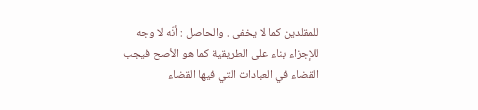للمقلدين كما لا يخفى . والحاصل : أنّه لا وجه للإجزاء بناء على الطريقية كما هو الأصح فيجب القضاء في العبادات التي فيها القضاء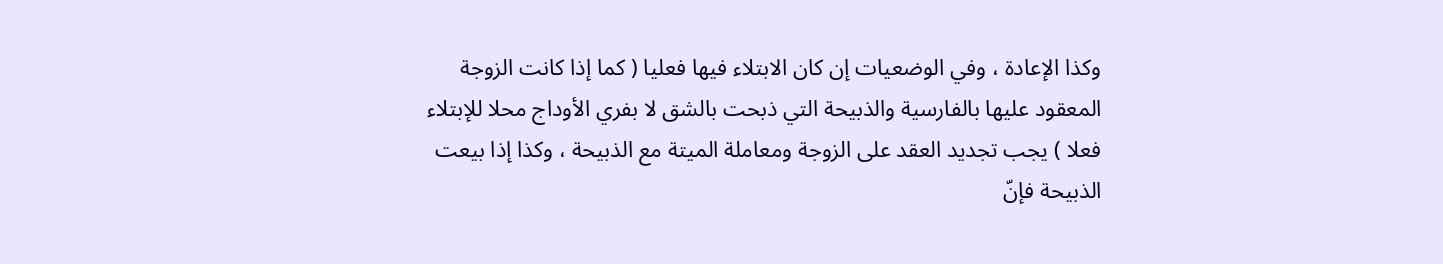وكذا الإعادة ، وفي الوضعيات إن كان الابتلاء فيها فعليا ( كما إذا كانت الزوجة المعقود عليها بالفارسية والذبيحة التي ذبحت بالشق لا بفري الأوداج محلا للإبتلاء فعلا ) يجب تجديد العقد على الزوجة ومعاملة الميتة مع الذبيحة ، وكذا إذا بيعت الذبيحة فإنّ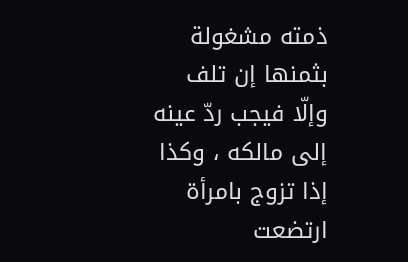ذمته مشغولة بثمنها إن تلف وإلّا فيجب ردّ عينه إلى مالكه ، وكذا إذا تزوج بامرأة ارتضعت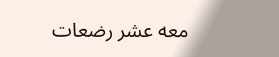معه عشر رضعات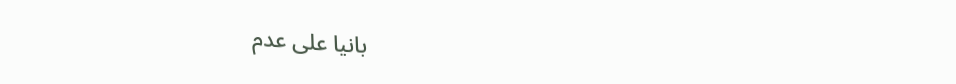بانيا على عدم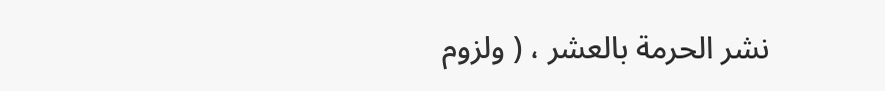نشر الحرمة بالعشر ، ( ولزوم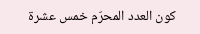كون العدد المحرّم خمس عشرة